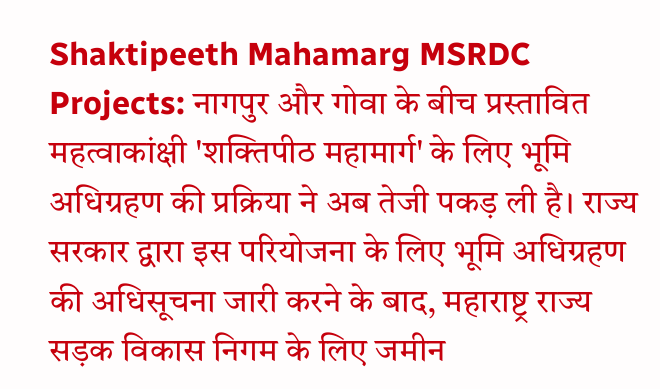Shaktipeeth Mahamarg MSRDC Projects: नागपुर और गोवा के बीच प्रस्तावित महत्वाकांक्षी 'शक्तिपीठ महामार्ग' के लिए भूमि अधिग्रहण की प्रक्रिया ने अब तेजी पकड़ ली है। राज्य सरकार द्वारा इस परियोजना के लिए भूमि अधिग्रहण की अधिसूचना जारी करने के बाद, महाराष्ट्र राज्य सड़क विकास निगम के लिए जमीन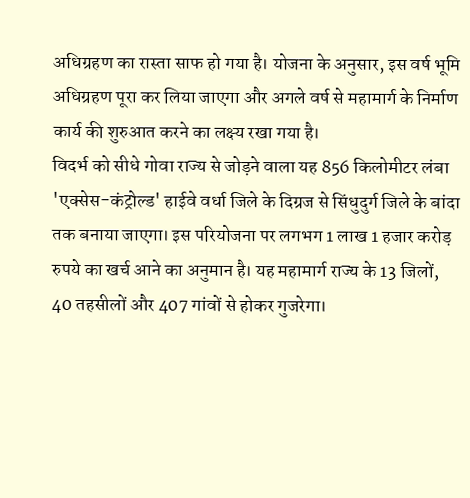अधिग्रहण का रास्ता साफ हो गया है। योजना के अनुसार, इस वर्ष भूमि अधिग्रहण पूरा कर लिया जाएगा और अगले वर्ष से महामार्ग के निर्माण कार्य की शुरुआत करने का लक्ष्य रखा गया है।
विदर्भ को सीधे गोवा राज्य से जोड़ने वाला यह 856 किलोमीटर लंबा 'एक्सेस-कंट्रोल्ड' हाईवे वर्धा जिले के दिग्रज से सिंधुदुर्ग जिले के बांदा तक बनाया जाएगा। इस परियोजना पर लगभग 1 लाख 1 हजार करोड़ रुपये का खर्च आने का अनुमान है। यह महामार्ग राज्य के 13 जिलों, 40 तहसीलों और 407 गांवों से होकर गुजरेगा।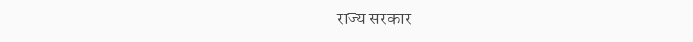राज्य सरकार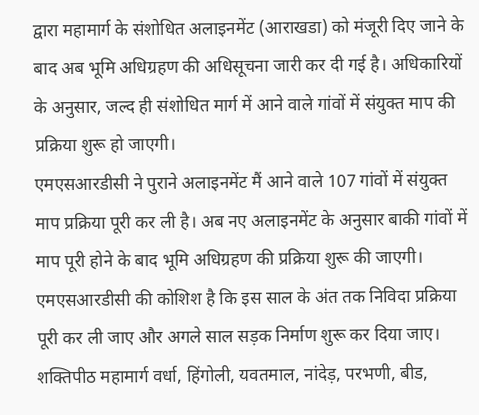द्वारा महामार्ग के संशोधित अलाइनमेंट (आराखडा) को मंजूरी दिए जाने के बाद अब भूमि अधिग्रहण की अधिसूचना जारी कर दी गई है। अधिकारियों के अनुसार, जल्द ही संशोधित मार्ग में आने वाले गांवों में संयुक्त माप की प्रक्रिया शुरू हो जाएगी।
एमएसआरडीसी ने पुराने अलाइनमेंट मैं आने वाले 107 गांवों में संयुक्त माप प्रक्रिया पूरी कर ली है। अब नए अलाइनमेंट के अनुसार बाकी गांवों में माप पूरी होने के बाद भूमि अधिग्रहण की प्रक्रिया शुरू की जाएगी। एमएसआरडीसी की कोशिश है कि इस साल के अंत तक निविदा प्रक्रिया पूरी कर ली जाए और अगले साल सड़क निर्माण शुरू कर दिया जाए।
शक्तिपीठ महामार्ग वर्धा, हिंगोली, यवतमाल, नांदेड़, परभणी, बीड,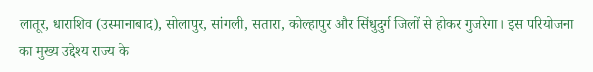लातूर, धाराशिव (उस्मानाबाद), सोलापुर, सांगली, सतारा, कोल्हापुर और सिंधुदुर्ग जिलों से होकर गुजरेगा। इस परियोजना का मुख्य उद्देश्य राज्य के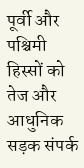पूर्वी और पश्चिमी हिस्सों को तेज और आधुनिक सड़क संपर्क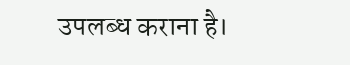उपलब्ध कराना है।